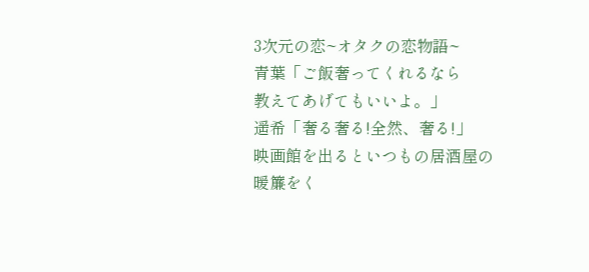3次元の恋~オタクの恋物語~
青葉「ご飯奢ってくれるなら
教えてあげてもいいよ。」
遥希「奢る奢る!全然、奢る!」
映画館を出るといつもの居酒屋の
暖簾をく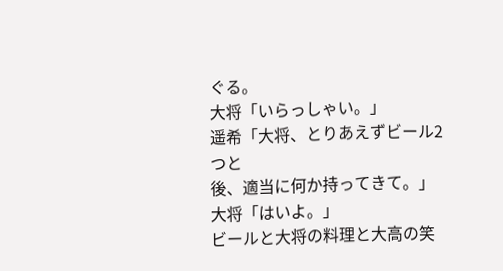ぐる。
大将「いらっしゃい。」
遥希「大将、とりあえずビール2つと
後、適当に何か持ってきて。」
大将「はいよ。」
ビールと大将の料理と大高の笑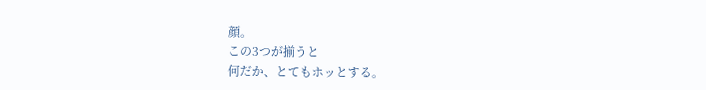顔。
この3つが揃うと
何だか、とてもホッとする。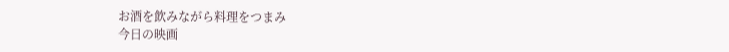お酒を飲みながら料理をつまみ
今日の映画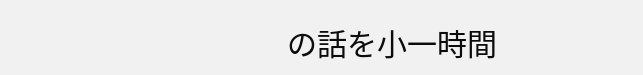の話を小一時間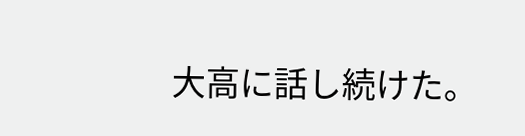大高に話し続けた。